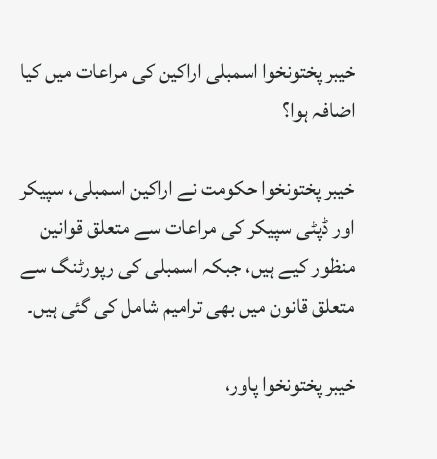خیبر پختونخوا اسمبلی اراکین کی مراعات میں کیا اضافہ ہوا؟

خیبر پختونخوا حکومت نے اراکین اسمبلی، سپیکر اور ڈپٹی سپیکر کی مراعات سے متعلق قوانین منظور کیے ہیں، جبکہ اسمبلی کی رپورٹنگ سے متعلق قانون میں بھی ترامیم شامل کی گئی ہیں۔

خیبر پختونخوا پاور،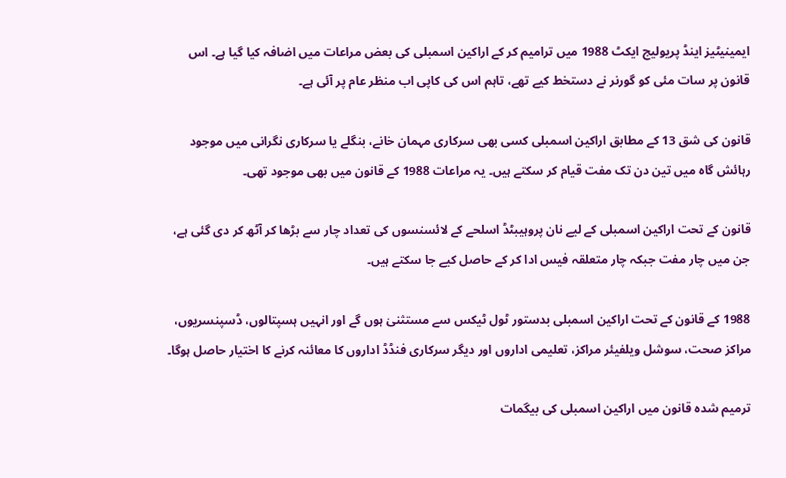ایمینیٹیز اینڈ پریولیج ایکٹ 1988 میں ترامیم کر کے اراکین اسمبلی کی بعض مراعات میں اضافہ کیا گیا ہے۔ اس قانون پر سات مئی کو گورنر نے دستخط کیے تھے، تاہم اس کی کاپی اب منظر عام پر آئی ہے۔

قانون کی شق 13 کے مطابق اراکین اسمبلی کسی بھی سرکاری مہمان خانے، بنگلے یا سرکاری نگرانی میں موجود رہائش گاہ میں تین دن تک مفت قیام کر سکتے ہیں۔ یہ مراعات 1988 کے قانون میں بھی موجود تھی۔

قانون کے تحت اراکین اسمبلی کے لیے نان پروہیبٹڈ اسلحے کے لائسنسوں کی تعداد چار سے بڑھا کر آٹھ کر دی گئی ہے، جن میں چار مفت جبکہ چار متعلقہ فیس ادا کر کے حاصل کیے جا سکتے ہیں۔

1988 کے قانون کے تحت اراکین اسمبلی بدستور ٹول ٹیکس سے مستثنیٰ ہوں گے اور انہیں ہسپتالوں، ڈسپنسریوں، مراکز صحت، سوشل ویلفیئر مراکز، تعلیمی اداروں اور دیگر سرکاری فنڈڈ اداروں کا معائنہ کرنے کا اختیار حاصل ہوگا۔

ترمیم شدہ قانون میں اراکین اسمبلی کی بیگمات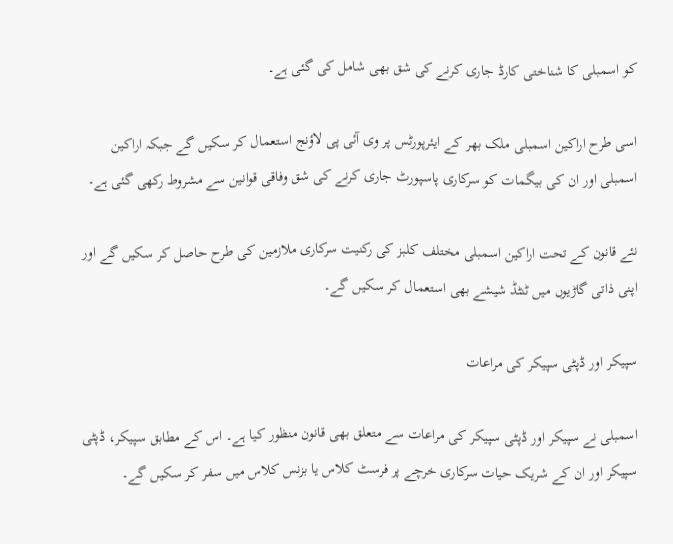کو اسمبلی کا شناختی کارڈ جاری کرنے کی شق بھی شامل کی گئی ہے۔

اسی طرح اراکین اسمبلی ملک بھر کے ایئرپورٹس پر وی آئی پی لاؤنج استعمال کر سکیں گے جبکہ اراکین اسمبلی اور ان کی بیگمات کو سرکاری پاسپورٹ جاری کرنے کی شق وفاقی قوانین سے مشروط رکھی گئی ہے۔

نئے قانون کے تحت اراکین اسمبلی مختلف کلبز کی رکنیت سرکاری ملازمین کی طرح حاصل کر سکیں گے اور اپنی ذاتی گاڑیوں میں ٹنٹڈ شیشے بھی استعمال کر سکیں گے۔

سپیکر اور ڈپٹی سپیکر کی مراعات

اسمبلی نے سپیکر اور ڈپٹی سپیکر کی مراعات سے متعلق بھی قانون منظور کیا ہے۔ اس کے مطابق سپیکر، ڈپٹی سپیکر اور ان کے شریک حیات سرکاری خرچے پر فرسٹ کلاس یا بزنس کلاس میں سفر کر سکیں گے۔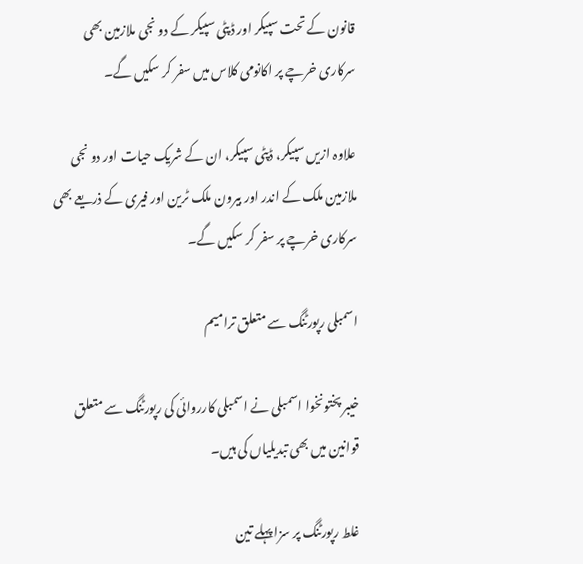قانون کے تحت سپیکر اور ڈپٹی سپیکر کے دو نجی ملازمین بھی سرکاری خرچے پر اکانومی کلاس میں سفر کر سکیں گے۔

علاوہ ازیں سپیکر، ڈپٹی سپیکر، ان کے شریک حیات اور دو نجی ملازمین ملک کے اندر اور بیرون ملک ٹرین اور فیری کے ذریعے بھی سرکاری خرچے پر سفر کر سکیں گے۔

اسمبلی رپورٹنگ سے متعلق ترامیم

خیبر پختونخوا اسمبلی نے اسمبلی کارروائی کی رپورٹنگ سے متعلق قوانین میں بھی تبدیلیاں کی ہیں۔

غلط رپورٹنگ پر سزا پہلے تین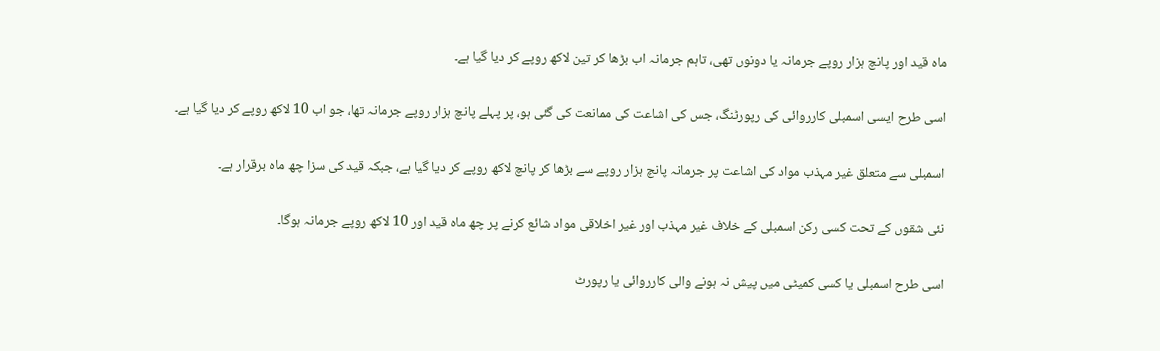ماہ قید اور پانچ ہزار روپے جرمانہ یا دونوں تھی، تاہم جرمانہ اب بڑھا کر تین لاکھ روپے کر دیا گیا ہے۔

اسی طرح ایسی اسمبلی کارروائی کی رپورٹنگ، جس کی اشاعت کی ممانعت کی گئی ہو، پر پہلے پانچ ہزار روپے جرمانہ تھا، جو اب 10 لاکھ روپے کر دیا گیا ہے۔

اسمبلی سے متعلق غیر مہذب مواد کی اشاعت پر جرمانہ پانچ ہزار روپے سے بڑھا کر پانچ لاکھ روپے کر دیا گیا ہے، جبکہ قید کی سزا چھ ماہ برقرار ہے۔

نئی شقوں کے تحت کسی رکن اسمبلی کے خلاف غیر مہذب اور غیر اخلاقی مواد شائع کرنے پر چھ ماہ قید اور 10 لاکھ روپے جرمانہ ہوگا۔

اسی طرح اسمبلی یا کسی کمیٹی میں پیش نہ ہونے والی کارروائی یا رپورٹ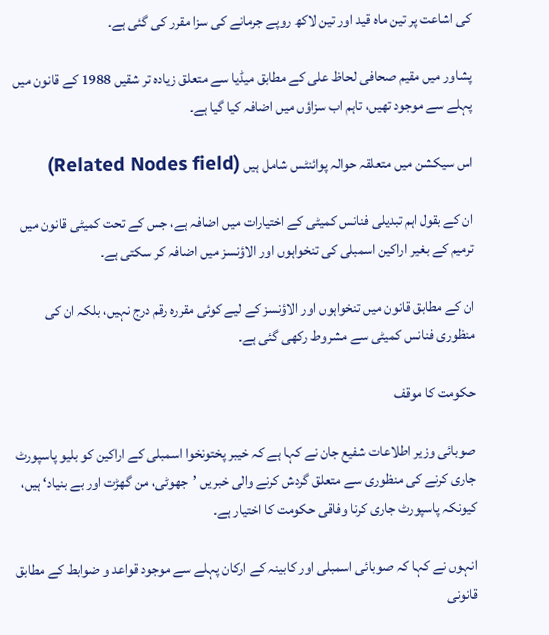کی اشاعت پر تین ماہ قید اور تین لاکھ روپے جرمانے کی سزا مقرر کی گئی ہے۔

پشاور میں مقیم صحافی لحاظ علی کے مطابق میڈیا سے متعلق زیادہ تر شقیں 1988 کے قانون میں پہلے سے موجود تھیں، تاہم اب سزاؤں میں اضافہ کیا گیا ہے۔

اس سیکشن میں متعلقہ حوالہ پوائنٹس شامل ہیں (Related Nodes field)

ان کے بقول اہم تبدیلی فنانس کمیٹی کے اختیارات میں اضافہ ہے، جس کے تحت کمیٹی قانون میں ترمیم کے بغیر اراکین اسمبلی کی تنخواہوں اور الاؤنسز میں اضافہ کر سکتی ہے۔

ان کے مطابق قانون میں تنخواہوں اور الاؤنسز کے لیے کوئی مقررہ رقم درج نہیں، بلکہ ان کی منظوری فنانس کمیٹی سے مشروط رکھی گئی ہے۔

حکومت کا موقف

صوبائی وزیر اطلاعات شفیع جان نے کہا ہے کہ خیبر پختونخوا اسمبلی کے اراکین کو بلیو پاسپورٹ جاری کرنے کی منظوری سے متعلق گردش کرنے والی خبریں ’جھوٹی، من گھڑت اور بے بنیاد‘ ہیں، کیونکہ پاسپورٹ جاری کرنا وفاقی حکومت کا اختیار ہے۔

انہوں نے کہا کہ صوبائی اسمبلی اور کابینہ کے ارکان پہلے سے موجود قواعد و ضوابط کے مطابق قانونی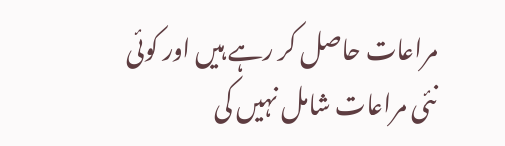مراعات حاصل کر رہے ہیں اور کوئی نئی مراعات شامل نہیں کی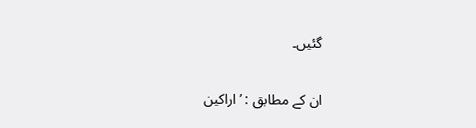گئیں۔

ان کے مطابق : ’اراکین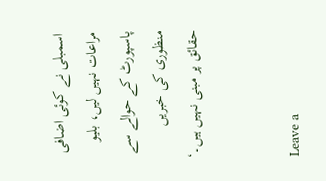اسمبلی نے کوئی اضافی مراعات نہیں لیں، بلیو پاسپورٹ کے حوالے سے منظوری کی خبریں حقائق پر مبنی نہیں ہیں۔‘


Leave a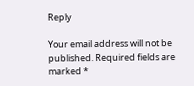Reply

Your email address will not be published. Required fields are marked *